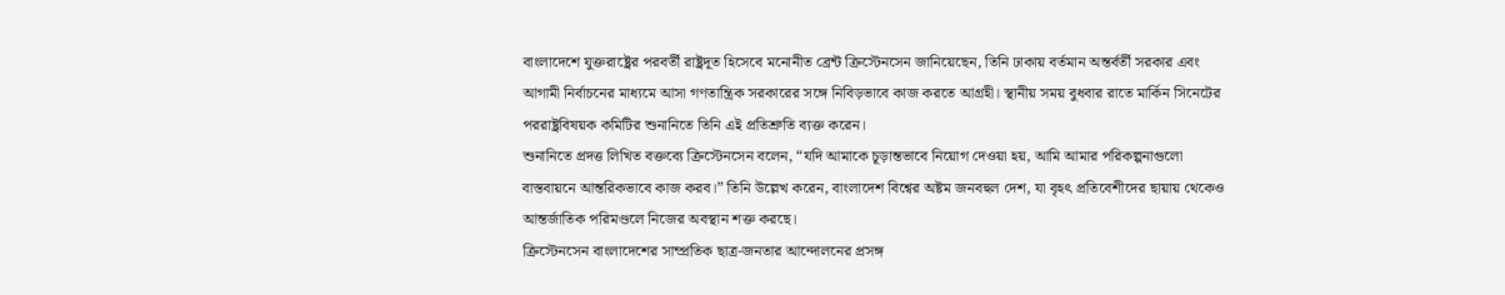বাংলাদেশে যুক্তরাষ্ট্রের পরবর্তী রাষ্ট্রদূত হিসেবে মনোনীত ব্রেন্ট ক্রিস্টেনসেন জানিয়েছেন, তিনি ঢাকায় বর্তমান অন্তর্বর্তী সরকার এবং আগামী নির্বাচনের মাধ্যমে আসা গণতান্ত্রিক সরকারের সঙ্গে নিবিড়ভাবে কাজ করতে আগ্রহী। স্থানীয় সময় বুধবার রাতে মার্কিন সিনেটের পররাষ্ট্রবিষয়ক কমিটির শুনানিতে তিনি এই প্রতিশ্রুতি ব্যক্ত করেন।
শুনানিতে প্রদত্ত লিখিত বক্তব্যে ক্রিস্টেনসেন বলেন, “যদি আমাকে চূড়ান্তভাবে নিয়োগ দেওয়া হয়, আমি আমার পরিকল্পনাগুলো বাস্তবায়নে আন্তরিকভাবে কাজ করব।” তিনি উল্লেখ করেন, বাংলাদেশ বিশ্বের অষ্টম জনবহুল দেশ, যা বৃহৎ প্রতিবেশীদের ছায়ায় থেকেও আন্তর্জাতিক পরিমণ্ডলে নিজের অবস্থান শক্ত করছে।
ক্রিস্টেনসেন বাংলাদেশের সাম্প্রতিক ছাত্র-জনতার আন্দোলনের প্রসঙ্গ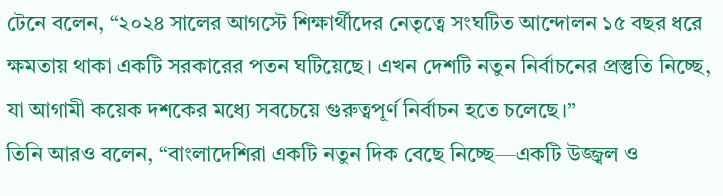টেনে বলেন, “২০২৪ সালের আগস্টে শিক্ষার্থীদের নেতৃত্বে সংঘটিত আন্দোলন ১৫ বছর ধরে ক্ষমতায় থাকা একটি সরকারের পতন ঘটিয়েছে। এখন দেশটি নতুন নির্বাচনের প্রস্তুতি নিচ্ছে, যা আগামী কয়েক দশকের মধ্যে সবচেয়ে গুরুত্বপূর্ণ নির্বাচন হতে চলেছে।”
তিনি আরও বলেন, “বাংলাদেশিরা একটি নতুন দিক বেছে নিচ্ছে—একটি উজ্জ্বল ও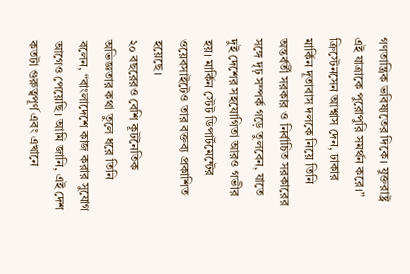গণতান্ত্রিক ভবিষ্যতের দিকে। যুক্তরাষ্ট্র এই যাত্রাকে পুরোপুরি সমর্থন করে।”
ক্রিস্টেনসেন আশ্বাস দেন, ঢাকার মার্কিন দূতাবাস দলকে নিয়ে তিনি অন্তর্বর্তী সরকার ও নির্বাচিত সরকারের সঙ্গে দৃঢ় সম্পর্ক গড়ে তুলবেন, যাতে দুই দেশের সহযোগিতা আরও গভীর হয়। মার্কিন স্টেট ডিপার্টমেন্টের ওয়েবসাইটেও তার বক্তব্য প্রকাশিত হয়েছে।
২০ বছরেরও বেশি কূটনৈতিক অভিজ্ঞতার কথা তুলে ধরে তিনি বলেন, “বাংলাদেশে কাজ করার সুযোগ আগেও পেয়েছি। আমি জানি, এই দেশ কতটা গুরুত্বপূর্ণ এবং এখানে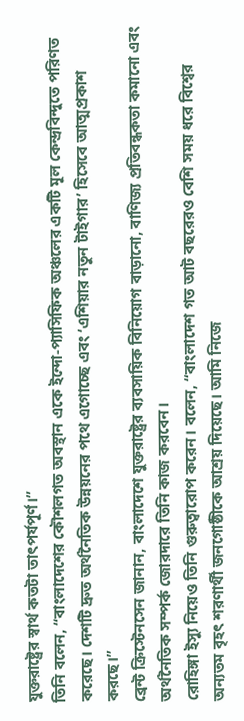যুক্তরাষ্ট্রের স্বার্থ কতটা তাৎপর্যপূর্ণ।”
তিনি বলেন, “বাংলাদেশের কৌশলগত অবস্থান একে ইন্দো-প্যাসিফিক অঞ্চলের একটি মূল কেন্দ্রবিন্দুতে পরিণত করেছে। দেশটি দ্রুত অর্থনৈতিক উন্নয়নের পথে এগোচ্ছে এবং ‘এশিয়ার নতুন টাইগার’ হিসেবে আত্মপ্রকাশ করছে।”
ব্রেন্ট ক্রিস্টেনসেন জানান, বাংলাদেশে যুক্তরাষ্ট্রের ব্যবসায়িক বিনিয়োগ বাড়ানো, বাণিজ্য প্রতিবন্ধকতা কমানো এবং অর্থনৈতিক সম্পর্ক জোরদারে তিনি কাজ করবেন।
রোহিঙ্গা ইস্যু নিয়েও তিনি গুরুত্বারোপ করেন। বলেন, “বাংলাদেশ গত আট বছরেরও বেশি সময় ধরে বিশ্বের অন্যতম বৃহৎ শরণার্থী জনগোষ্ঠীকে আশ্রয় দিয়েছে। আমি নিজে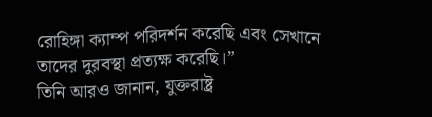রোহিঙ্গা ক্যাম্প পরিদর্শন করেছি এবং সেখানে তাদের দুরবস্থা প্রত্যক্ষ করেছি।”
তিনি আরও জানান, যুক্তরাষ্ট্র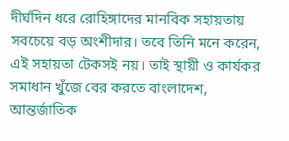দীর্ঘদিন ধরে রোহিঙ্গাদের মানবিক সহায়তায় সবচেয়ে বড় অংশীদার। তবে তিনি মনে করেন, এই সহায়তা টেকসই নয়। তাই স্থায়ী ও কার্যকর সমাধান খুঁজে বের করতে বাংলাদেশ, আন্তর্জাতিক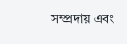সম্প্রদায় এবং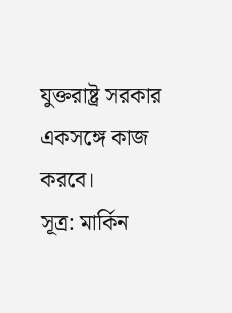যুক্তরাষ্ট্র সরকার একসঙ্গে কাজ করবে।
সূত্র: মার্কিন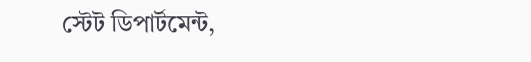স্টেট ডিপার্টমেন্ট,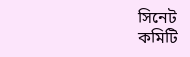সিনেট কমিটি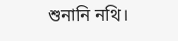শুনানি নথি।